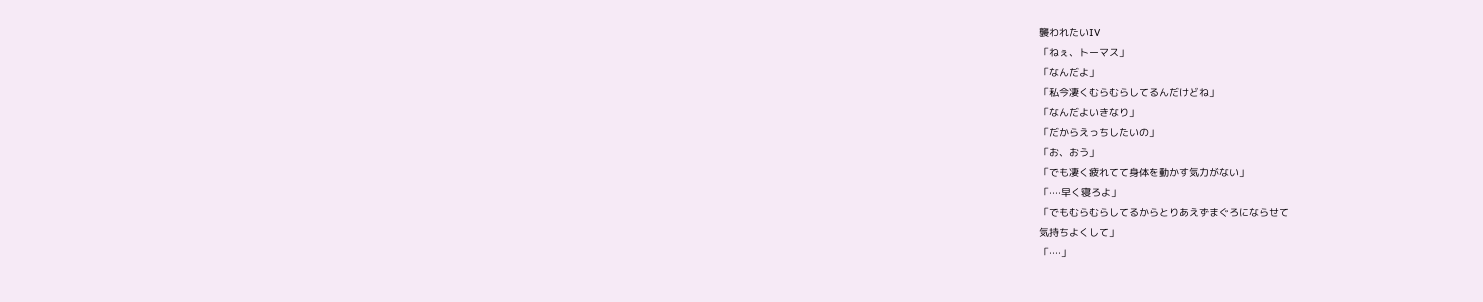襲われたいIV
「ねぇ、トーマス」
「なんだよ」
「私今凄くむらむらしてるんだけどね」
「なんだよいきなり」
「だからえっちしたいの」
「お、おう」
「でも凄く疲れてて身体を動かす気力がない」
「····早く寝ろよ」
「でもむらむらしてるからとりあえずまぐろにならせて
気持ちよくして」
「····」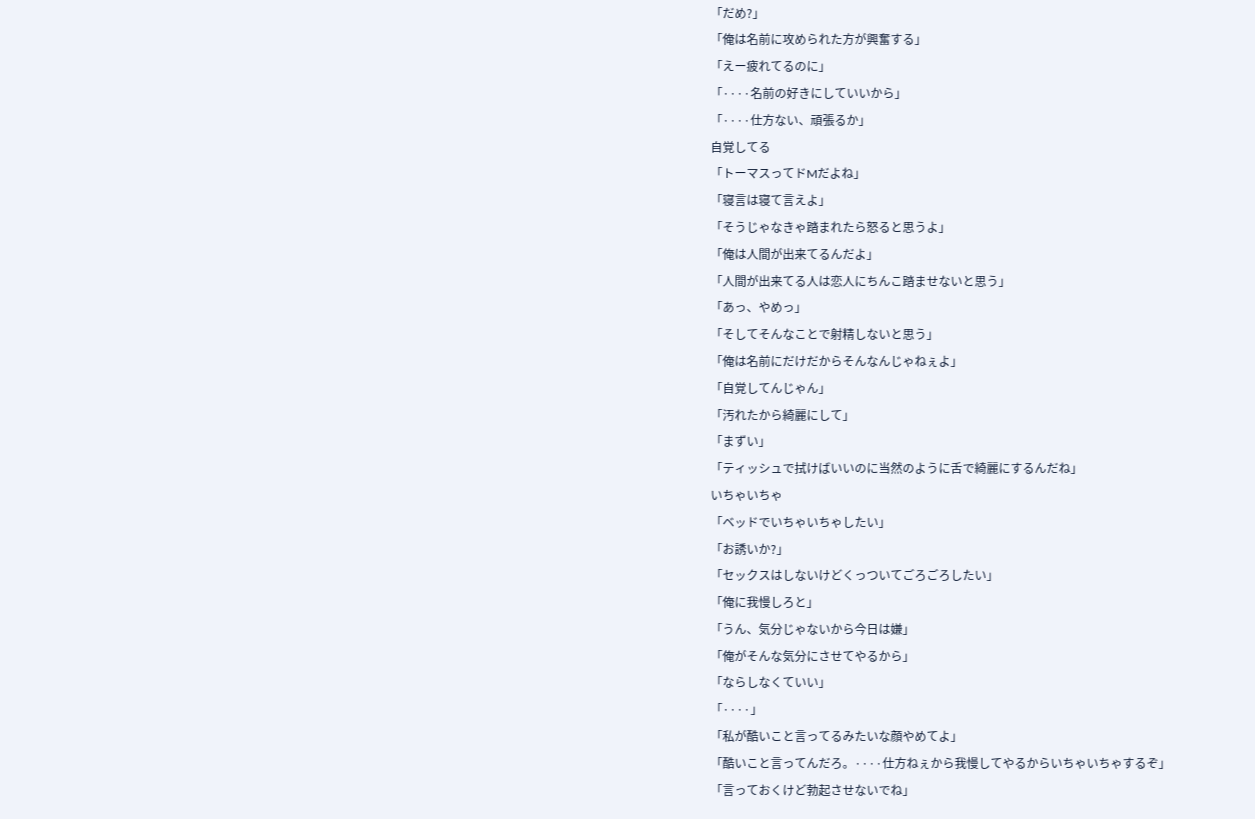「だめ?」
「俺は名前に攻められた方が興奮する」
「えー疲れてるのに」
「····名前の好きにしていいから」
「····仕方ない、頑張るか」
自覚してる
「トーマスってドMだよね」
「寝言は寝て言えよ」
「そうじゃなきゃ踏まれたら怒ると思うよ」
「俺は人間が出来てるんだよ」
「人間が出来てる人は恋人にちんこ踏ませないと思う」
「あっ、やめっ」
「そしてそんなことで射精しないと思う」
「俺は名前にだけだからそんなんじゃねぇよ」
「自覚してんじゃん」
「汚れたから綺麗にして」
「まずい」
「ティッシュで拭けばいいのに当然のように舌で綺麗にするんだね」
いちゃいちゃ
「ベッドでいちゃいちゃしたい」
「お誘いか?」
「セックスはしないけどくっついてごろごろしたい」
「俺に我慢しろと」
「うん、気分じゃないから今日は嫌」
「俺がそんな気分にさせてやるから」
「ならしなくていい」
「····」
「私が酷いこと言ってるみたいな顔やめてよ」
「酷いこと言ってんだろ。····仕方ねぇから我慢してやるからいちゃいちゃするぞ」
「言っておくけど勃起させないでね」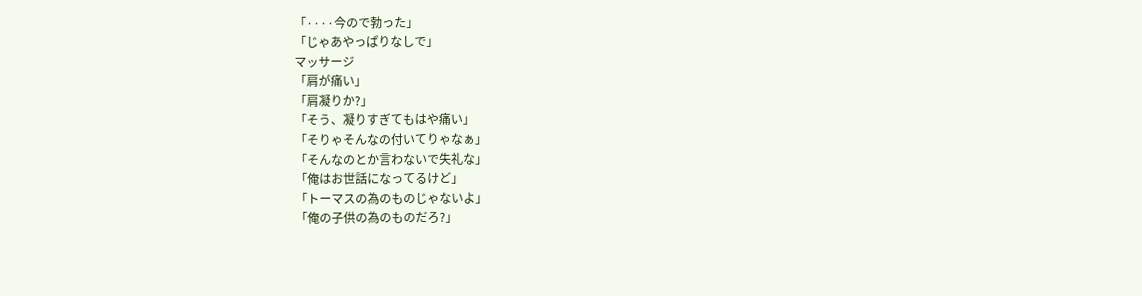「····今ので勃った」
「じゃあやっぱりなしで」
マッサージ
「肩が痛い」
「肩凝りか?」
「そう、凝りすぎてもはや痛い」
「そりゃそんなの付いてりゃなぁ」
「そんなのとか言わないで失礼な」
「俺はお世話になってるけど」
「トーマスの為のものじゃないよ」
「俺の子供の為のものだろ?」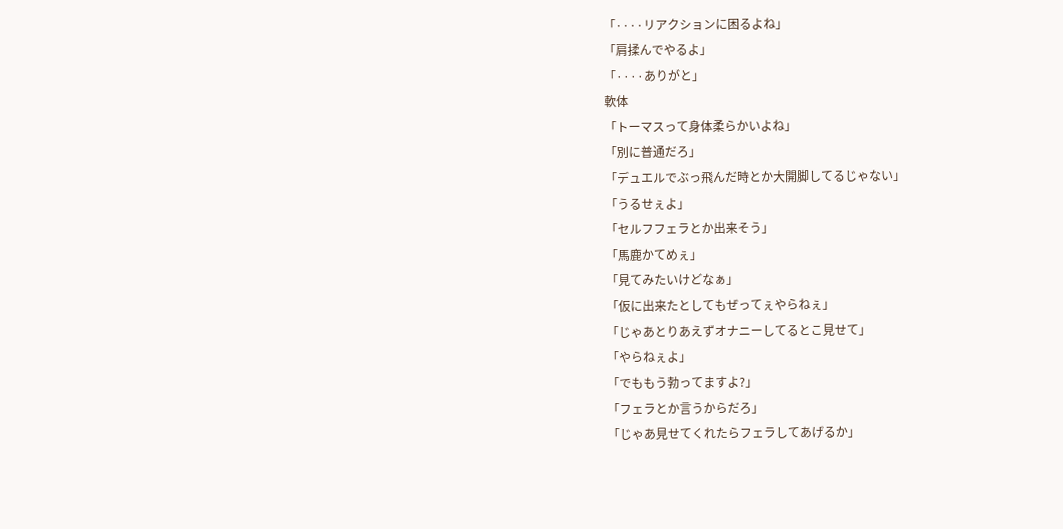「····リアクションに困るよね」
「肩揉んでやるよ」
「····ありがと」
軟体
「トーマスって身体柔らかいよね」
「別に普通だろ」
「デュエルでぶっ飛んだ時とか大開脚してるじゃない」
「うるせぇよ」
「セルフフェラとか出来そう」
「馬鹿かてめぇ」
「見てみたいけどなぁ」
「仮に出来たとしてもぜってぇやらねぇ」
「じゃあとりあえずオナニーしてるとこ見せて」
「やらねぇよ」
「でももう勃ってますよ?」
「フェラとか言うからだろ」
「じゃあ見せてくれたらフェラしてあげるか」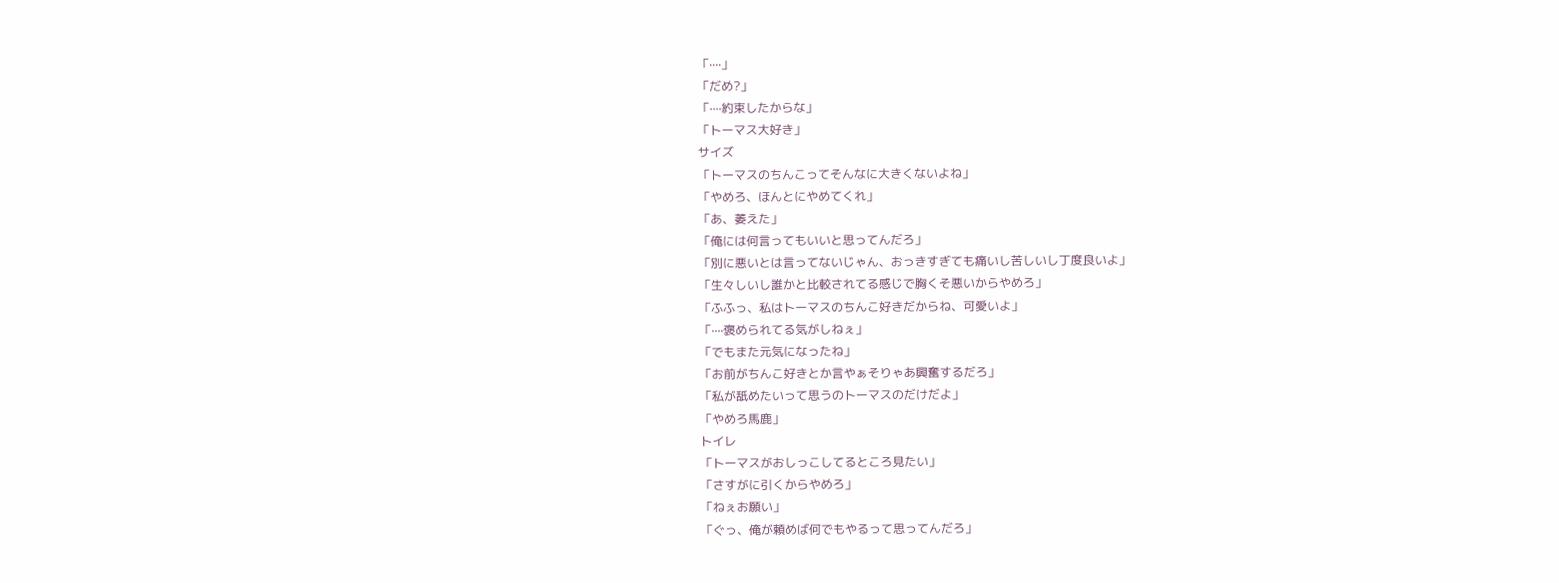「····」
「だめ?」
「····約束したからな」
「トーマス大好き」
サイズ
「トーマスのちんこってそんなに大きくないよね」
「やめろ、ほんとにやめてくれ」
「あ、萎えた」
「俺には何言ってもいいと思ってんだろ」
「別に悪いとは言ってないじゃん、おっきすぎても痛いし苦しいし丁度良いよ」
「生々しいし誰かと比較されてる感じで胸くそ悪いからやめろ」
「ふふっ、私はトーマスのちんこ好きだからね、可愛いよ」
「····褒められてる気がしねぇ」
「でもまた元気になったね」
「お前がちんこ好きとか言やぁそりゃあ興奮するだろ」
「私が舐めたいって思うのトーマスのだけだよ」
「やめろ馬鹿」
トイレ
「トーマスがおしっこしてるところ見たい」
「さすがに引くからやめろ」
「ねぇお願い」
「ぐっ、俺が頼めば何でもやるって思ってんだろ」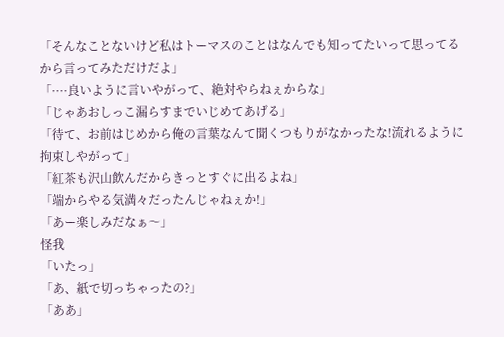「そんなことないけど私はトーマスのことはなんでも知ってたいって思ってるから言ってみただけだよ」
「····良いように言いやがって、絶対やらねぇからな」
「じゃあおしっこ漏らすまでいじめてあげる」
「待て、お前はじめから俺の言葉なんて聞くつもりがなかったな!流れるように拘束しやがって」
「紅茶も沢山飲んだからきっとすぐに出るよね」
「端からやる気満々だったんじゃねぇか!」
「あー楽しみだなぁ〜」
怪我
「いたっ」
「あ、紙で切っちゃったの?」
「ああ」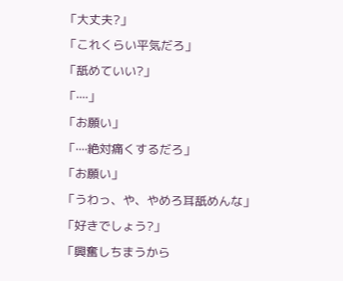「大丈夫?」
「これくらい平気だろ」
「舐めていい?」
「····」
「お願い」
「····絶対痛くするだろ」
「お願い」
「うわっ、や、やめろ耳舐めんな」
「好きでしょう?」
「興奮しちまうから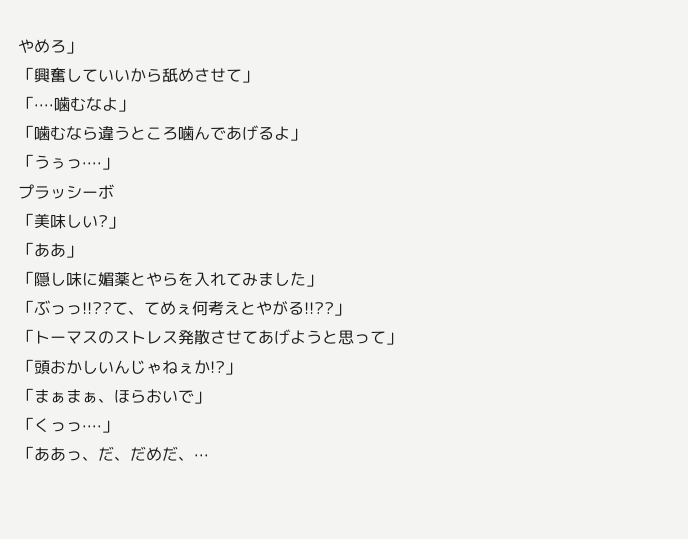やめろ」
「興奮していいから舐めさせて」
「····噛むなよ」
「噛むなら違うところ噛んであげるよ」
「うぅっ····」
プラッシーボ
「美味しい?」
「ああ」
「隠し味に媚薬とやらを入れてみました」
「ぶっっ!!??て、てめぇ何考えとやがる!!??」
「トーマスのストレス発散させてあげようと思って」
「頭おかしいんじゃねぇか!?」
「まぁまぁ、ほらおいで」
「くっっ····」
「ああっ、だ、だめだ、···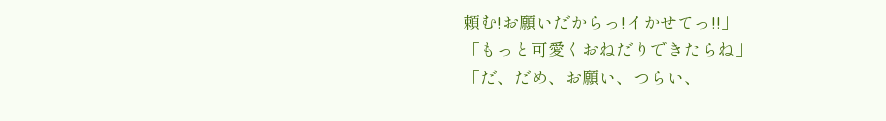頼む!お願いだからっ!イかせてっ!!」
「もっと可愛くおねだりできたらね」
「だ、だめ、お願い、つらい、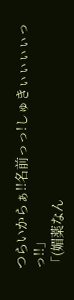つらいからぁ!!名前っっ!しゅきぃぃぃぃっっ!!」
「(媚薬なん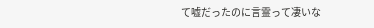て嘘だったのに言霊って凄いな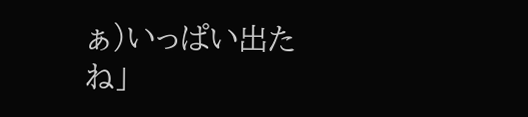ぁ)いっぱい出たね」